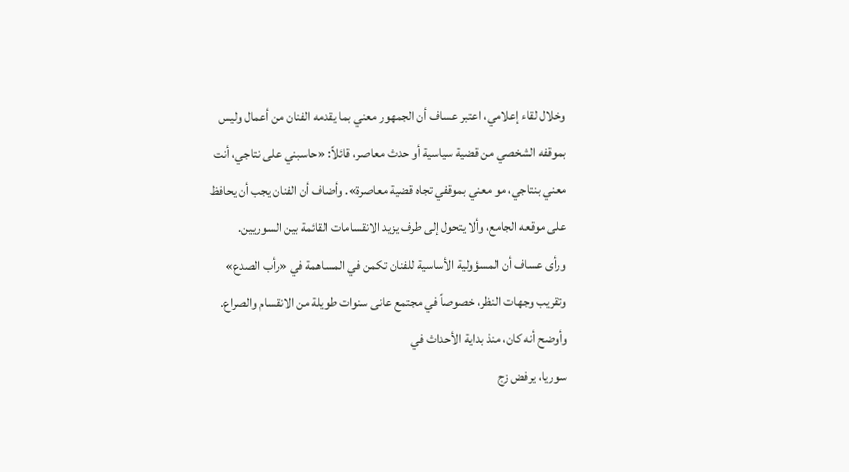وخلال لقاء إعلامي، اعتبر عساف أن الجمهور معني بما يقدمه الفنان من أعمال وليس بموقفه الشخصي من قضية سياسية أو حدث معاصر، قائلاً: «حاسبني على نتاجي، أنت معني بنتاجي، مو معني بموقفي تجاه قضية معاصرة». وأضاف أن الفنان يجب أن يحافظ على موقعه الجامع، وألا يتحول إلى طرف يزيد الانقسامات القائمة بين السوريين.
ورأى عساف أن المسؤولية الأساسية للفنان تكمن في المساهمة في «رأب الصدع» وتقريب وجهات النظر، خصوصاً في مجتمع عانى سنوات طويلة من الانقسام والصراع. وأوضح أنه كان، منذ بداية الأحداث في
سوريا، يرفض زج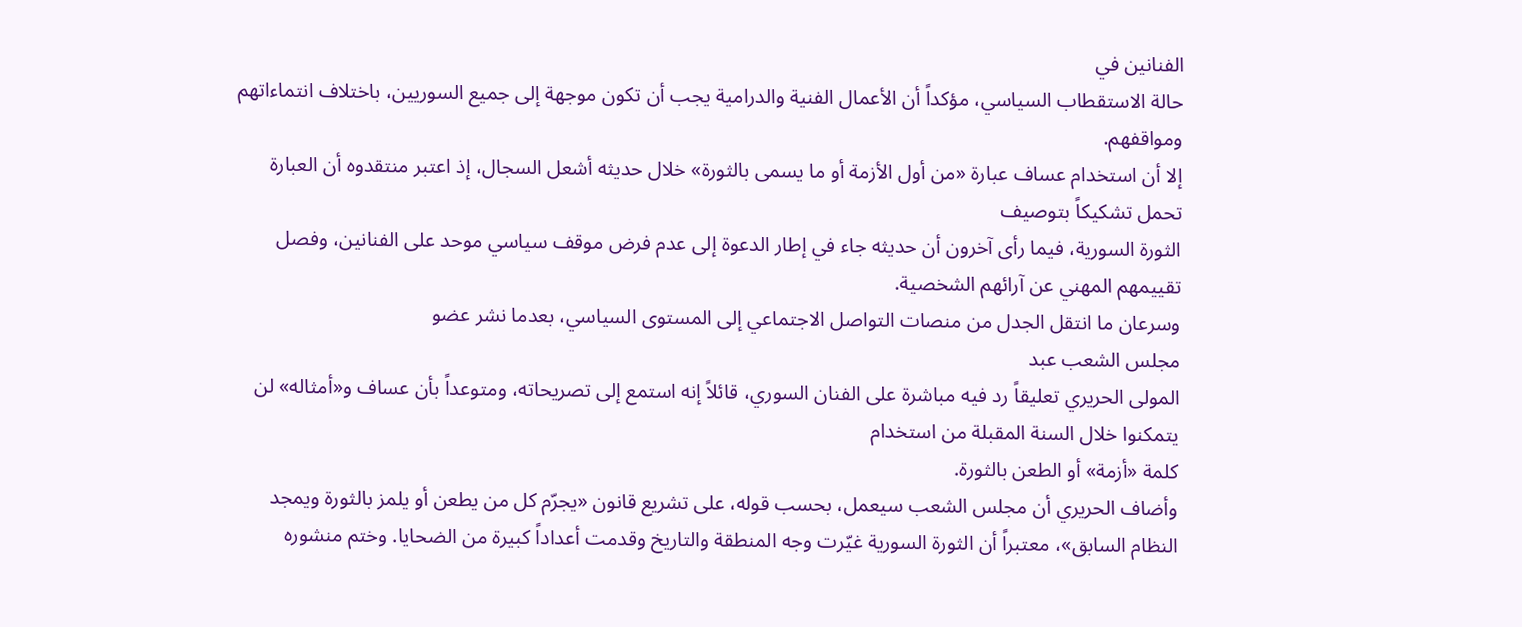الفنانين في
حالة الاستقطاب السياسي، مؤكداً أن الأعمال الفنية والدرامية يجب أن تكون موجهة إلى جميع السوريين، باختلاف انتماءاتهم ومواقفهم.
إلا أن استخدام عساف عبارة «من أول الأزمة أو ما يسمى بالثورة» خلال حديثه أشعل السجال، إذ اعتبر منتقدوه أن العبارة تحمل تشكيكاً بتوصيف
الثورة السورية، فيما رأى آخرون أن حديثه جاء في إطار الدعوة إلى عدم فرض موقف سياسي موحد على الفنانين، وفصل تقييمهم المهني عن آرائهم الشخصية.
وسرعان ما انتقل الجدل من منصات التواصل الاجتماعي إلى المستوى السياسي، بعدما نشر عضو
مجلس الشعب عبد
المولى الحريري تعليقاً رد فيه مباشرة على الفنان السوري، قائلاً إنه استمع إلى تصريحاته، ومتوعداً بأن عساف و«أمثاله» لن يتمكنوا خلال السنة المقبلة من استخدام
كلمة «أزمة» أو الطعن بالثورة.
وأضاف الحريري أن مجلس الشعب سيعمل، بحسب قوله، على تشريع قانون «يجرّم كل من يطعن أو يلمز بالثورة ويمجد النظام السابق»، معتبراً أن الثورة السورية غيّرت وجه المنطقة والتاريخ وقدمت أعداداً كبيرة من الضحايا. وختم منشوره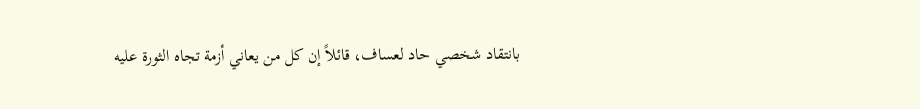بانتقاد شخصي حاد لعساف، قائلاً إن كل من يعاني أزمة تجاه الثورة عليه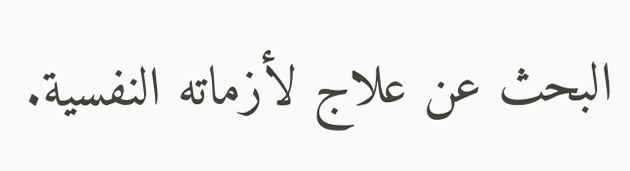البحث عن علاج لأزماته النفسية.